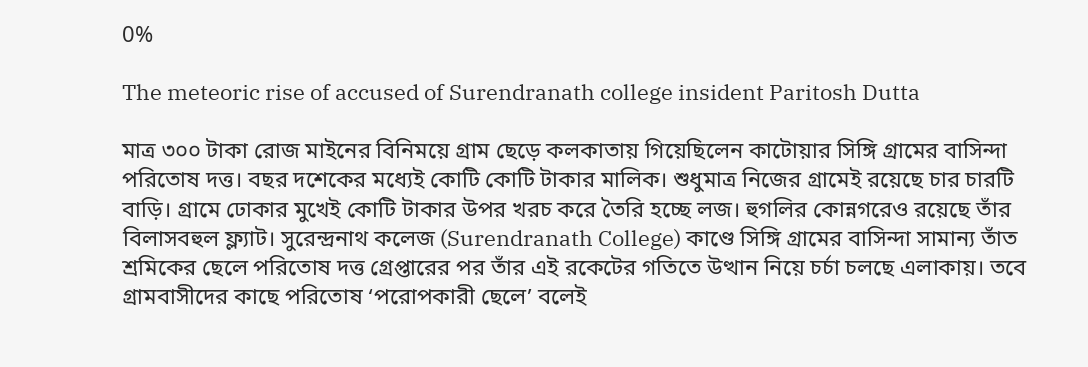0%

The meteoric rise of accused of Surendranath college insident Paritosh Dutta

মাত্র ৩০০ টাকা রোজ মাইনের বিনিময়ে গ্রাম ছেড়ে কলকাতায় গিয়েছিলেন কাটোয়ার সিঙ্গি গ্রামের বাসিন্দা পরিতোষ দত্ত। বছর দশেকের মধ্যেই কোটি কোটি টাকার মালিক। শুধুমাত্র নিজের গ্রামেই রয়েছে চার চারটি বাড়ি। গ্রামে ঢোকার মুখেই কোটি টাকার উপর খরচ করে তৈরি হচ্ছে লজ। হুগলির কোন্নগরেও রয়েছে তাঁর বিলাসবহুল ফ্ল্যাট। সুরেন্দ্রনাথ কলেজ (Surendranath College) কাণ্ডে সিঙ্গি গ্রামের বাসিন্দা সামান্য তাঁত শ্রমিকের ছেলে পরিতোষ দত্ত গ্রেপ্তারের পর তাঁর এই রকেটের গতিতে উত্থান নিয়ে চর্চা চলছে এলাকায়। তবে গ্রামবাসীদের কাছে পরিতোষ ‘পরোপকারী ছেলে’ বলেই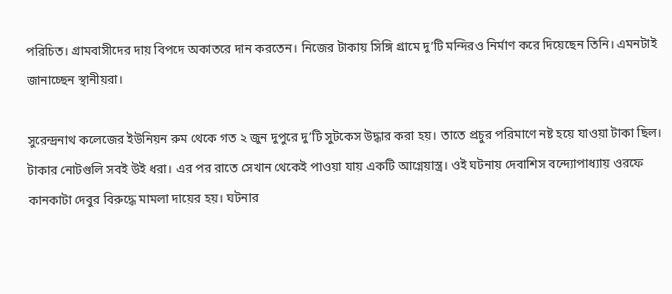পরিচিত। গ্রামবাসীদের দায় বিপদে অকাতরে দান করতেন। নিজের টাকায় সিঙ্গি গ্রামে দু’টি মন্দিরও নির্মাণ করে দিয়েছেন তিনি। এমনটাই জানাচ্ছেন স্থানীয়রা।

সুরেন্দ্রনাথ কলেজের ইউনিয়ন রুম থেকে গত ২ জুন দুপুরে দু’টি সুটকেস উদ্ধার করা হয়। তাতে প্রচুর পরিমাণে নষ্ট হয়ে যাওয়া টাকা ছিল। টাকার নোটগুলি সবই উই ধরা। এর পর রাতে সেখান থেকেই পাওয়া যায় একটি আগ্নেয়াস্ত্র। ওই ঘটনায় দেবাশিস বন্দ্যোপাধ্যায় ওরফে কানকাটা দেবুর বিরুদ্ধে মামলা দায়ের হয়। ঘটনার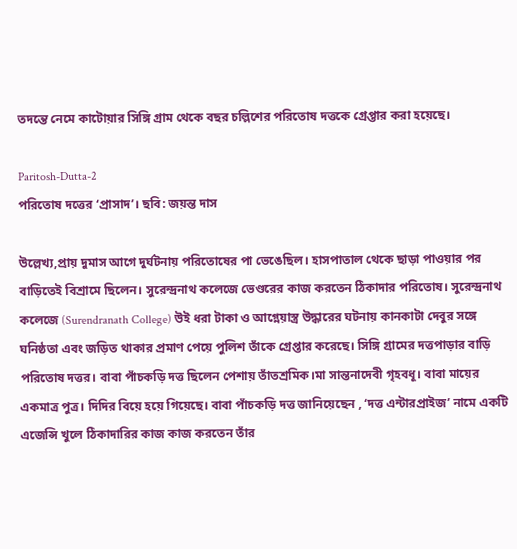তদন্তে নেমে কাটোয়ার সিঙ্গি গ্রাম থেকে বছর চল্লিশের পরিতোষ দত্তকে গ্রেপ্তার করা হয়েছে।

Paritosh-Dutta-2
পরিতোষ দত্তের ‘প্রাসাদ’। ছবি: জয়ন্ত দাস

উল্লেখ্য,প্রায় দুমাস আগে দুর্ঘটনায় পরিতোষের পা ভেঙেছিল। হাসপাতাল থেকে ছাড়া পাওয়ার পর বাড়িতেই বিশ্রামে ছিলেন। সুরেন্দ্রনাথ কলেজে ভেণ্ডরের কাজ করতেন ঠিকাদার পরিতোষ। সুরেন্দ্রনাথ কলেজে (Surendranath College) উই ধরা টাকা ও আগ্নেয়াস্ত্র উদ্ধারের ঘটনায় কানকাটা দেবুর সঙ্গে ঘনিষ্ঠতা এবং জড়িত থাকার প্রমাণ পেয়ে পুলিশ তাঁকে গ্রেপ্তার করেছে। সিঙ্গি গ্রামের দত্তপাড়ার বাড়ি পরিতোষ দত্তর। বাবা পাঁচকড়ি দত্ত ছিলেন পেশায় তাঁতশ্রমিক।মা সান্তনাদেবী গৃহবধূ। বাবা মায়ের একমাত্র পুত্র। দিদির বিয়ে হয়ে গিয়েছে। বাবা পাঁচকড়ি দত্ত জানিয়েছেন , ‘দত্ত এন্টারপ্রাইজ’ নামে একটি এজেন্সি খুলে ঠিকাদারির কাজ কাজ করতেন তাঁর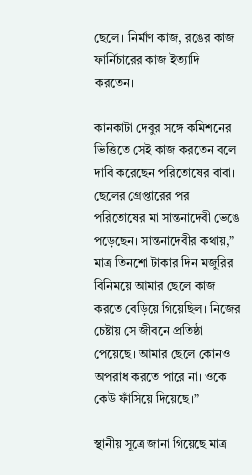ছেলে। নির্মাণ কাজ, রঙের কাজ ফার্নিচারের কাজ ইত্যাদি করতেন।

কানকাটা দেবুর সঙ্গে কমিশনের ভিত্তিতে সেই কাজ করতেন বলে দাবি করেছেন পরিতোষের বাবা। ছেলের গ্রেপ্তারের পর পরিতোষের মা সান্তনাদেবী ভেঙে পড়েছেন। সান্তনাদেবীর কথায়,” মাত্র তিনশো টাকার দিন মজুরির বিনিময়ে আমার ছেলে কাজ করতে বেড়িয়ে গিয়েছিল। নিজের চেষ্টায় সে জীবনে প্রতিষ্ঠা পেয়েছে। আমার ছেলে কোনও অপরাধ করতে পারে না। ওকে কেউ ফাঁসিয়ে দিয়েছে।”

স্থানীয় সূত্রে জানা গিয়েছে মাত্র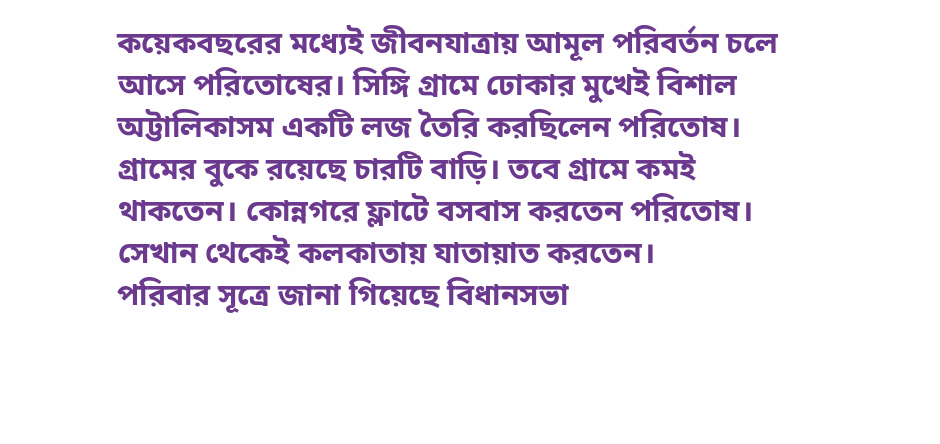কয়েকবছরের মধ্যেই জীবনযাত্রায় আমূল পরিবর্তন চলে আসে পরিতোষের। সিঙ্গি গ্রামে ঢোকার মুখেই বিশাল অট্টালিকাসম একটি লজ তৈরি করছিলেন পরিতোষ। গ্রামের বুকে রয়েছে চারটি বাড়ি। তবে গ্রামে কমই থাকতেন। কোন্নগরে ফ্লাটে বসবাস করতেন পরিতোষ। সেখান থেকেই কলকাতায় যাতায়াত করতেন।
পরিবার সূত্রে জানা গিয়েছে বিধানসভা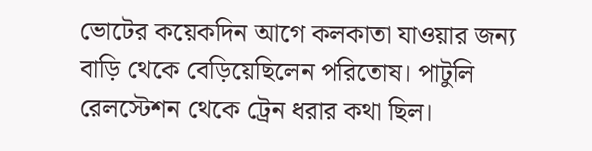ভোটের কয়েকদিন আগে কলকাতা যাওয়ার জন্য বাড়ি থেকে বেড়িয়েছিলেন পরিতোষ। পাটুলি রেলস্টেশন থেকে ট্রেন ধরার কথা ছিল।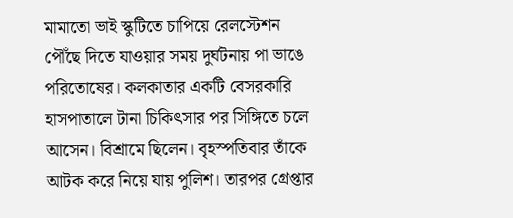মামাতো ভাই স্কুটিতে চাপিয়ে রেলস্টেশন পৌঁছে দিতে যাওয়ার সময় দুর্ঘটনায় পা ভাঙে পরিতোষের। কলকাতার একটি বেসরকারি হাসপাতালে টানা চিকিৎসার পর সিঙ্গিতে চলে আসেন। বিশ্রামে ছিলেন। বৃহস্পতিবার তাঁকে আটক করে নিয়ে যায় পুলিশ। তারপর গ্রেপ্তার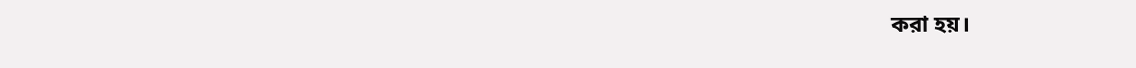করা হয়।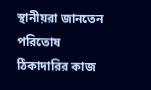স্থানীয়রা জানতেন পরিতোষ ঠিকাদারির কাজ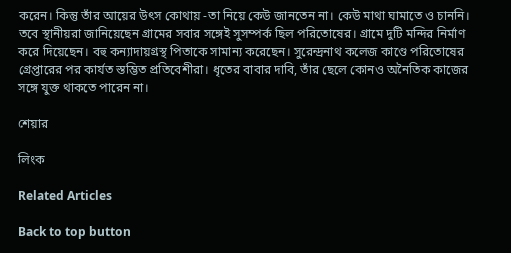করেন। কিন্তু তাঁর আয়ের উৎস কোথায় -তা নিয়ে কেউ জানতেন না। কেউ মাথা ঘামাতে ও চাননি। তবে স্থানীয়রা জানিয়েছেন গ্রামের সবার সঙ্গেই সুসম্পর্ক ছিল পরিতোষের। গ্রামে দুটি মন্দির নির্মাণ করে দিয়েছেন। বহু কন্যাদায়গ্রস্থ পিতাকে সামান্য করেছেন। সুরেন্দ্রনাথ কলেজ কাণ্ডে পরিতোষের গ্রেপ্তারের পর কার্যত স্তম্ভিত প্রতিবেশীরা। ধৃতের বাবার দাবি, তাঁর ছেলে কোনও অনৈতিক কাজের সঙ্গে যুক্ত থাকতে পারেন না।

শেয়ার

লিংক

Related Articles

Back to top button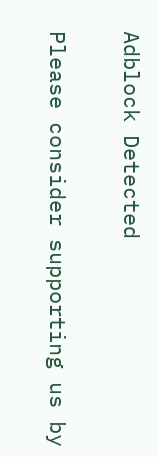Adblock Detected

Please consider supporting us by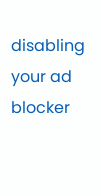disabling your ad blocker